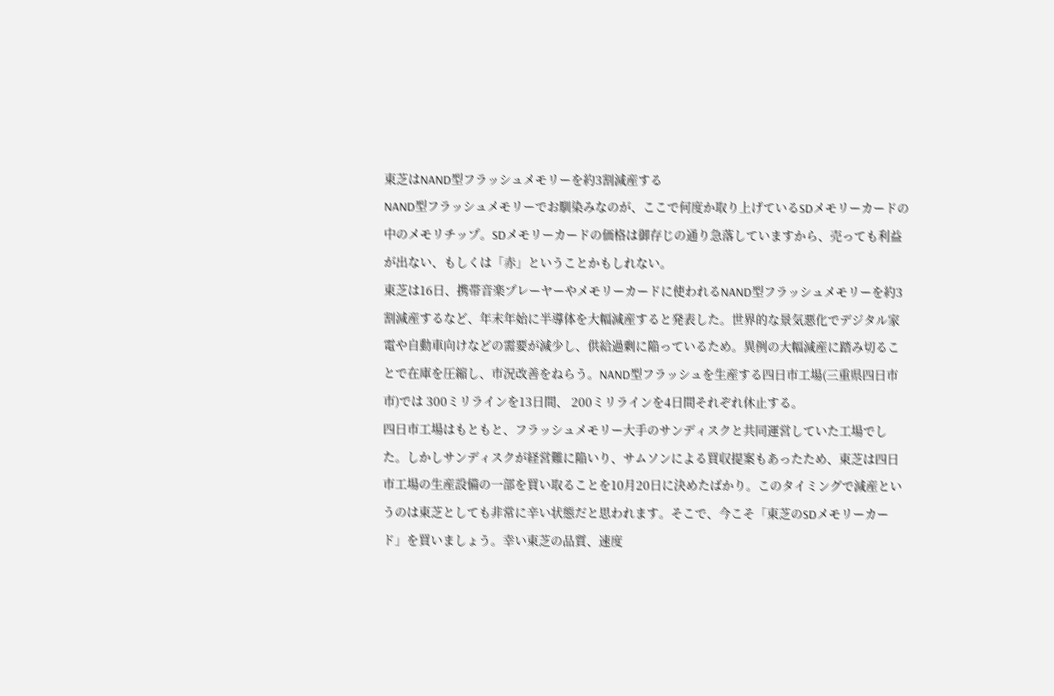東芝はNAND型フラッシュメモリーを約3割減産する
NAND型フラッシュメモリーでお馴染みなのが、ここで何度か取り上げているSDメモリーカードの中のメモリチップ。SDメモリーカードの価格は御存じの通り急落していますから、売っても利益が出ない、もしくは「赤」ということかもしれない。
東芝は16日、携帯音楽プレーヤーやメモリーカードに使われるNAND型フラッシュメモリーを約3割減産するなど、年末年始に半導体を大幅減産すると発表した。世界的な景気悪化でデジタル家電や自動車向けなどの需要が減少し、供給過剰に陥っているため。異例の大幅減産に踏み切ることで在庫を圧縮し、市況改善をねらう。NAND型フラッシュを生産する四日市工場(三重県四日市市)では 300ミリラインを13日間、 200ミリラインを4日間それぞれ休止する。
四日市工場はもともと、フラッシュメモリー大手のサンディスクと共同運営していた工場でした。しかしサンディスクが経営難に陥いり、サムソンによる買収提案もあったため、東芝は四日市工場の生産設備の一部を買い取ることを10月20日に決めたばかり。このタイミングで減産というのは東芝としても非常に辛い状態だと思われます。そこで、今こそ「東芝のSDメモリーカード」を買いましょう。幸い東芝の品質、速度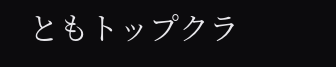ともトップクラ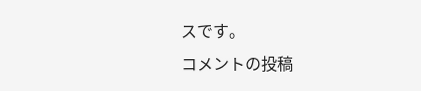スです。
コメントの投稿